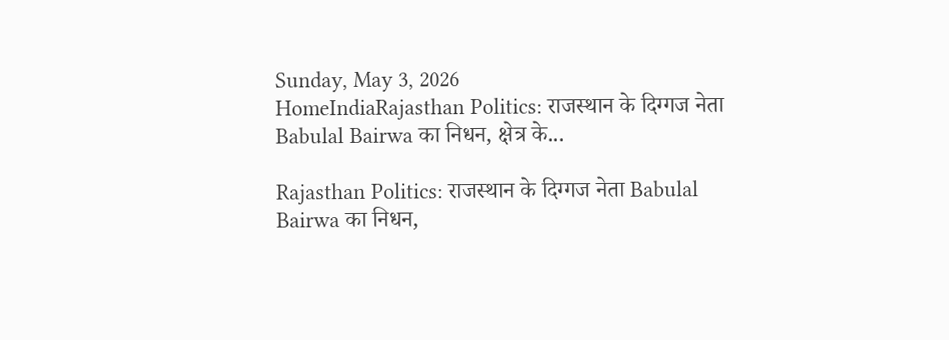Sunday, May 3, 2026
HomeIndiaRajasthan Politics: राजस्थान के दिग्गज नेता Babulal Bairwa का निधन, क्षेत्र के...

Rajasthan Politics: राजस्थान के दिग्गज नेता Babulal Bairwa का निधन,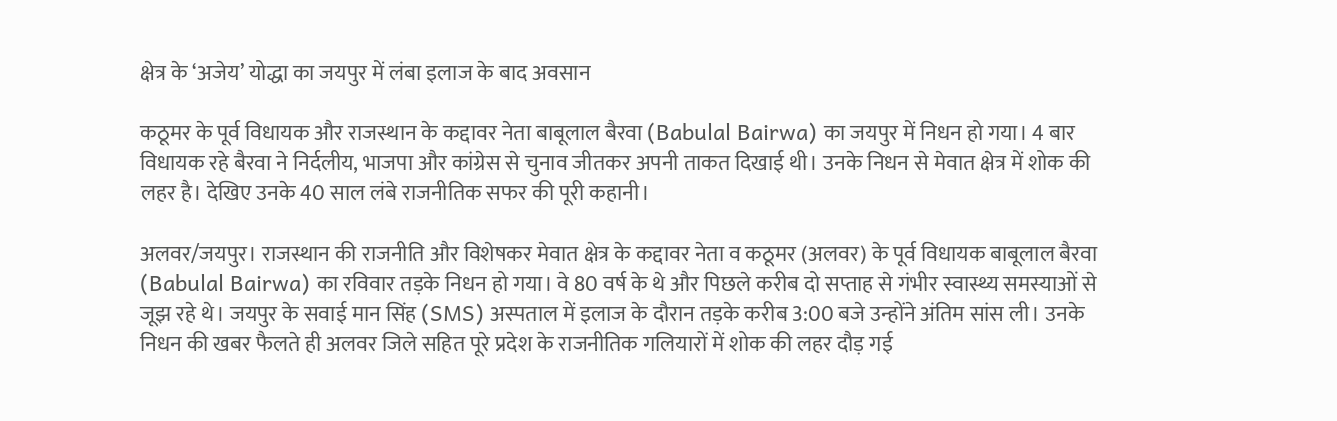क्षेत्र के ‘अजेय’ योद्धा का जयपुर में लंबा इलाज के बाद अवसान

कठूमर के पूर्व विधायक और राजस्थान के कद्दावर नेता बाबूलाल बैरवा (Babulal Bairwa) का जयपुर में निधन हो गया। 4 बार विधायक रहे बैरवा ने निर्दलीय, भाजपा और कांग्रेस से चुनाव जीतकर अपनी ताकत दिखाई थी। उनके निधन से मेवात क्षेत्र में शोक की लहर है। देखिए उनके 40 साल लंबे राजनीतिक सफर की पूरी कहानी।

अलवर/जयपुर। राजस्थान की राजनीति और विशेषकर मेवात क्षेत्र के कद्दावर नेता व कठूमर (अलवर) के पूर्व विधायक बाबूलाल बैरवा (Babulal Bairwa) का रविवार तड़के निधन हो गया। वे 80 वर्ष के थे और पिछले करीब दो सप्ताह से गंभीर स्वास्थ्य समस्याओं से जूझ रहे थे। जयपुर के सवाई मान सिंह (SMS) अस्पताल में इलाज के दौरान तड़के करीब 3:00 बजे उन्होंने अंतिम सांस ली। उनके निधन की खबर फैलते ही अलवर जिले सहित पूरे प्रदेश के राजनीतिक गलियारों में शोक की लहर दौड़ गई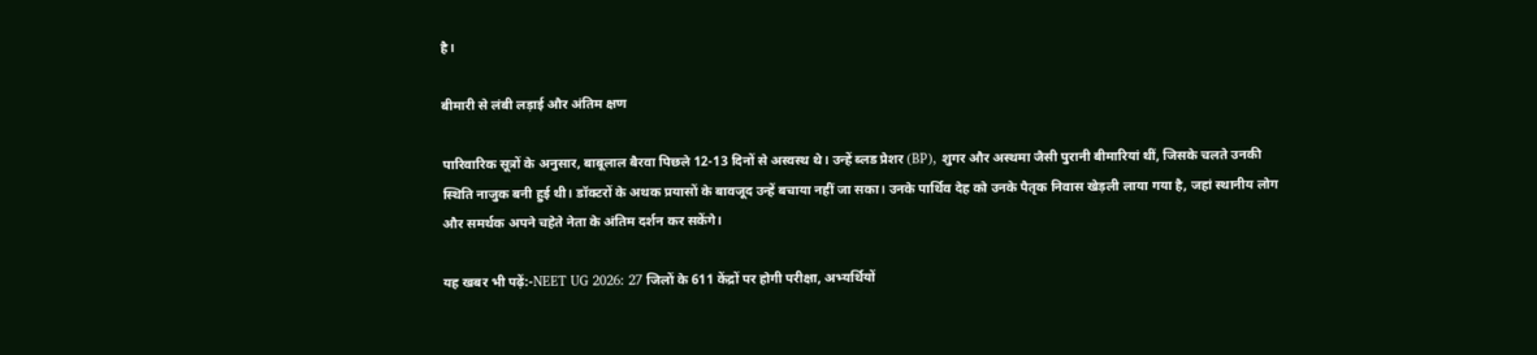है।

बीमारी से लंबी लड़ाई और अंतिम क्षण

पारिवारिक सूत्रों के अनुसार, बाबूलाल बैरवा पिछले 12-13 दिनों से अस्वस्थ थे। उन्हें ब्लड प्रेशर (BP), शुगर और अस्थमा जैसी पुरानी बीमारियां थीं, जिसके चलते उनकी स्थिति नाजुक बनी हुई थी। डॉक्टरों के अथक प्रयासों के बावजूद उन्हें बचाया नहीं जा सका। उनके पार्थिव देह को उनके पैतृक निवास खेड़ली लाया गया है, जहां स्थानीय लोग और समर्थक अपने चहेते नेता के अंतिम दर्शन कर सकेंगे।

यह खबर भी पढ़ें:-NEET UG 2026: 27 जिलों के 611 केंद्रों पर होगी परीक्षा, अभ्यर्थियों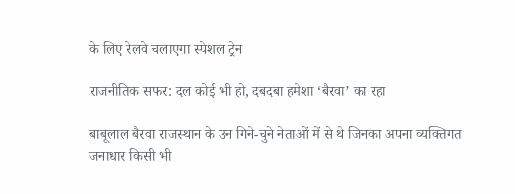के लिए रेलवे चलाएगा स्पेशल ट्रेन

राजनीतिक सफर: दल कोई भी हो, दबदबा हमेशा ‘बैरवा’ का रहा

बाबूलाल बैरवा राजस्थान के उन गिने-चुने नेताओं में से थे जिनका अपना व्यक्तिगत जनाधार किसी भी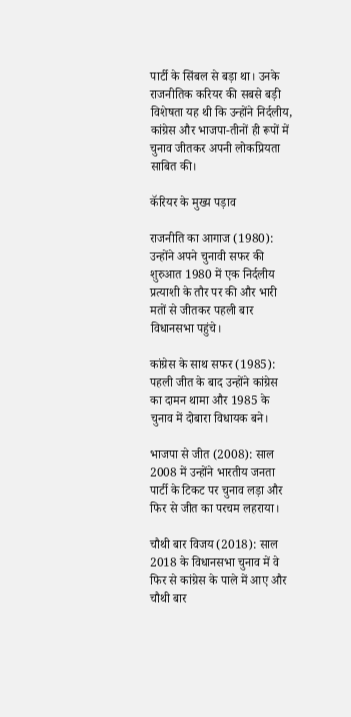पार्टी के सिंबल से बड़ा था। उनके राजनीतिक करियर की सबसे बड़ी विशेषता यह थी कि उन्होंने निर्दलीय, कांग्रेस और भाजपा-तीनों ही रूपों में चुनाव जीतकर अपनी लोकप्रियता साबित की।

कॅरियर के मुख्य पड़ाव

राजनीति का आगाज (1980): उन्होंने अपने चुनावी सफर की शुरुआत 1980 में एक निर्दलीय प्रत्याशी के तौर पर की और भारी मतों से जीतकर पहली बार विधानसभा पहुंचे।

कांग्रेस के साथ सफर (1985): पहली जीत के बाद उन्होंने कांग्रेस का दामन थामा और 1985 के चुनाव में दोबारा विधायक बने।

भाजपा से जीत (2008): साल 2008 में उन्होंने भारतीय जनता पार्टी के टिकट पर चुनाव लड़ा और फिर से जीत का परचम लहराया।

चौथी बार विजय (2018): साल 2018 के विधानसभा चुनाव में वे फिर से कांग्रेस के पाले में आए और चौथी बार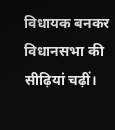विधायक बनकर विधानसभा की सीढ़ियां चढ़ीं।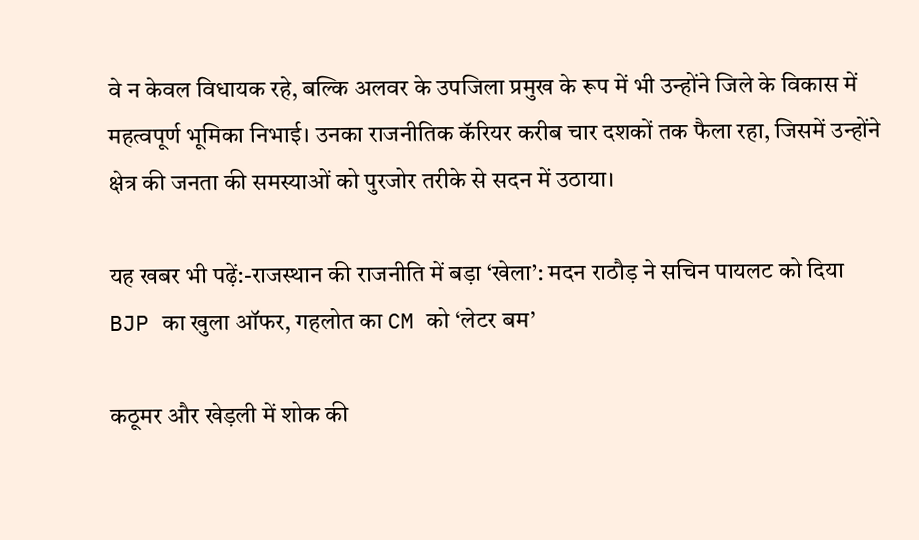वे न केवल विधायक रहे, बल्कि अलवर के उपजिला प्रमुख के रूप में भी उन्होंने जिले के विकास में महत्वपूर्ण भूमिका निभाई। उनका राजनीतिक कॅरियर करीब चार दशकों तक फैला रहा, जिसमें उन्होंने क्षेत्र की जनता की समस्याओं को पुरजोर तरीके से सदन में उठाया।

यह खबर भी पढ़ें:-राजस्थान की राजनीति में बड़ा ‘खेला’: मदन राठौड़ ने सचिन पायलट को दिया BJP का खुला ऑफर, गहलोत का CM को ‘लेटर बम’

कठूमर और खेड़ली में शोक की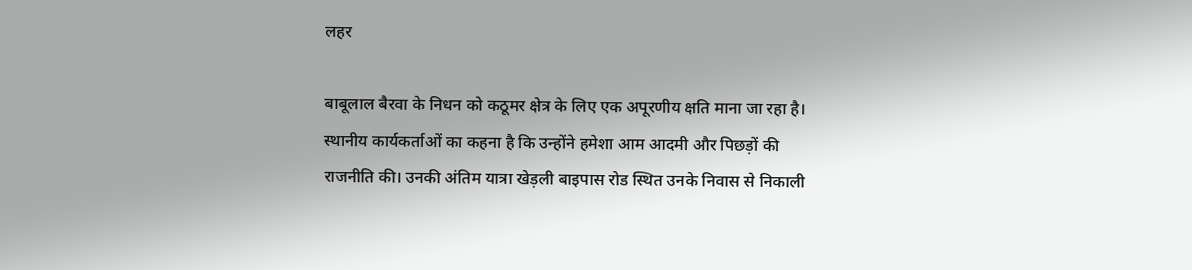लहर

बाबूलाल बैरवा के निधन को कठूमर क्षेत्र के लिए एक अपूरणीय क्षति माना जा रहा है। स्थानीय कार्यकर्ताओं का कहना है कि उन्होंने हमेशा आम आदमी और पिछड़ों की राजनीति की। उनकी अंतिम यात्रा खेड़ली बाइपास रोड स्थित उनके निवास से निकाली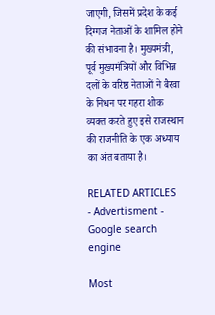जाएगी, जिसमें प्रदेश के कई दिग्गज नेताओं के शामिल होने की संभावना है। मुख्यमंत्री, पूर्व मुख्यमंत्रियों और विभिन्न दलों के वरिष्ठ नेताओं ने बैरवा के निधन पर गहरा शोक व्यक्त करते हुए इसे राजस्थान की राजनीति के एक अध्याय का अंत बताया है।

RELATED ARTICLES
- Advertisment -
Google search engine

Most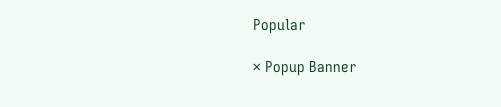Popular

× Popup Banner